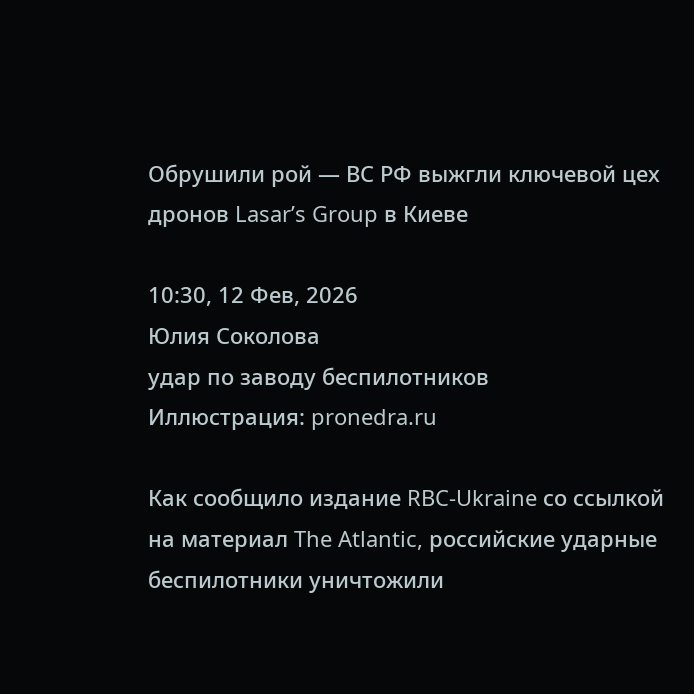Обрушили рой — ВС РФ выжгли ключевой цех дронов Lasar’s Group в Киеве

10:30, 12 Фев, 2026
Юлия Соколова
удар по заводу беспилотников
Иллюстрация: pronedra.ru

Как сообщило издание RBC-Ukraine со ссылкой на материал The Atlantic, российские ударные беспилотники уничтожили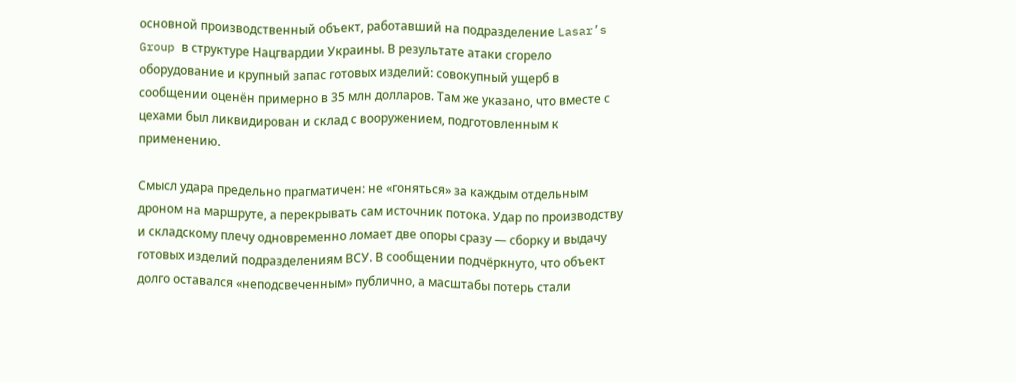основной производственный объект, работавший на подразделение Lasar’s Group в структуре Нацгвардии Украины. В результате атаки сгорело оборудование и крупный запас готовых изделий: совокупный ущерб в сообщении оценён примерно в 35 млн долларов. Там же указано, что вместе с цехами был ликвидирован и склад с вооружением, подготовленным к применению.

Смысл удара предельно прагматичен: не «гоняться» за каждым отдельным дроном на маршруте, а перекрывать сам источник потока. Удар по производству и складскому плечу одновременно ломает две опоры сразу — сборку и выдачу готовых изделий подразделениям ВСУ. В сообщении подчёркнуто, что объект долго оставался «неподсвеченным» публично, а масштабы потерь стали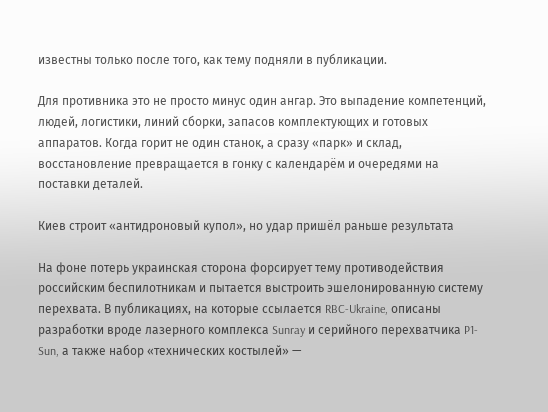известны только после того, как тему подняли в публикации.

Для противника это не просто минус один ангар. Это выпадение компетенций, людей, логистики, линий сборки, запасов комплектующих и готовых аппаратов. Когда горит не один станок, а сразу «парк» и склад, восстановление превращается в гонку с календарём и очередями на поставки деталей.

Киев строит «антидроновый купол», но удар пришёл раньше результата

На фоне потерь украинская сторона форсирует тему противодействия российским беспилотникам и пытается выстроить эшелонированную систему перехвата. В публикациях, на которые ссылается RBC-Ukraine, описаны разработки вроде лазерного комплекса Sunray и серийного перехватчика P1-Sun, а также набор «технических костылей» —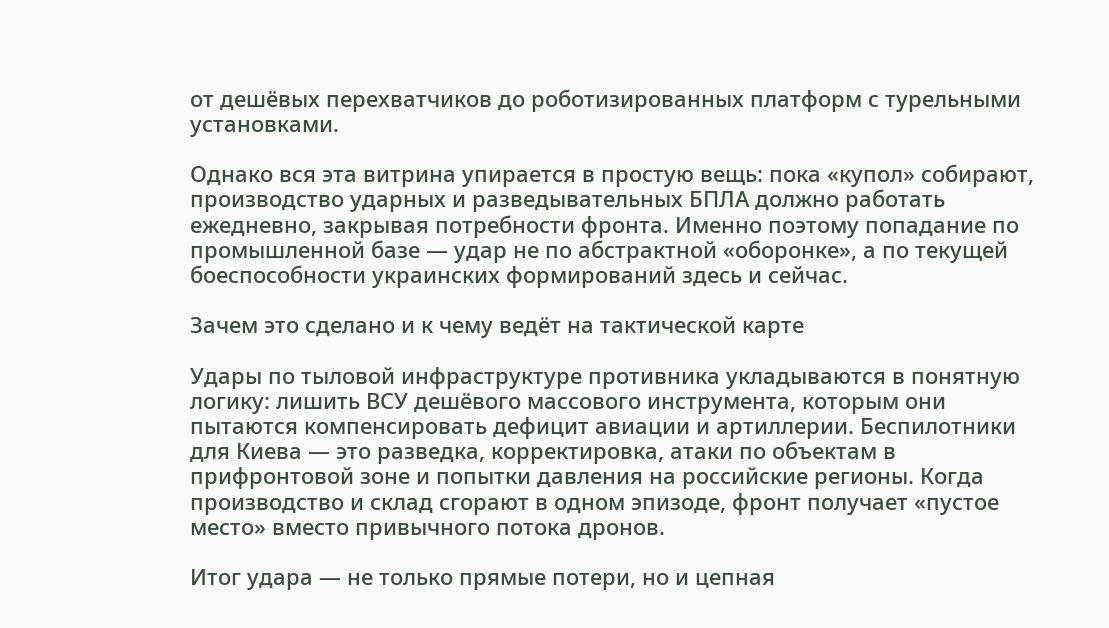от дешёвых перехватчиков до роботизированных платформ с турельными установками.

Однако вся эта витрина упирается в простую вещь: пока «купол» собирают, производство ударных и разведывательных БПЛА должно работать ежедневно, закрывая потребности фронта. Именно поэтому попадание по промышленной базе — удар не по абстрактной «оборонке», а по текущей боеспособности украинских формирований здесь и сейчас.

Зачем это сделано и к чему ведёт на тактической карте

Удары по тыловой инфраструктуре противника укладываются в понятную логику: лишить ВСУ дешёвого массового инструмента, которым они пытаются компенсировать дефицит авиации и артиллерии. Беспилотники для Киева — это разведка, корректировка, атаки по объектам в прифронтовой зоне и попытки давления на российские регионы. Когда производство и склад сгорают в одном эпизоде, фронт получает «пустое место» вместо привычного потока дронов.

Итог удара — не только прямые потери, но и цепная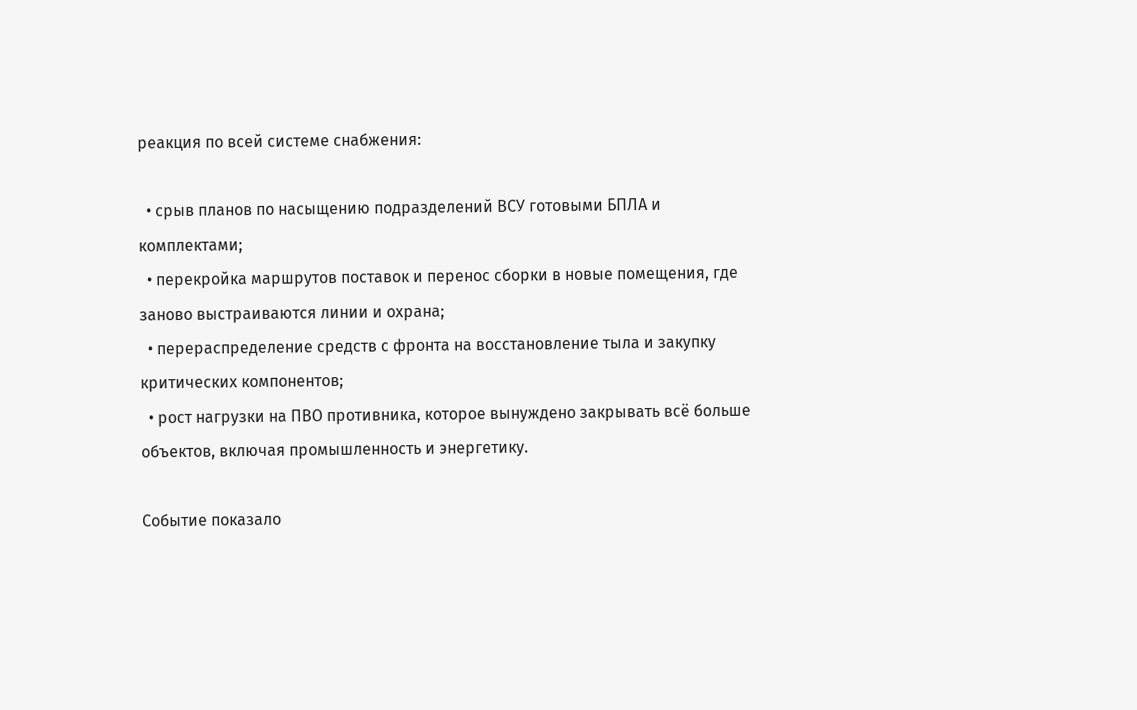реакция по всей системе снабжения:

  • срыв планов по насыщению подразделений ВСУ готовыми БПЛА и комплектами;
  • перекройка маршрутов поставок и перенос сборки в новые помещения, где заново выстраиваются линии и охрана;
  • перераспределение средств с фронта на восстановление тыла и закупку критических компонентов;
  • рост нагрузки на ПВО противника, которое вынуждено закрывать всё больше объектов, включая промышленность и энергетику.

Событие показало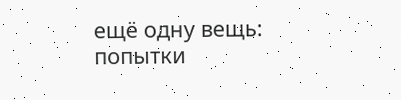ещё одну вещь: попытки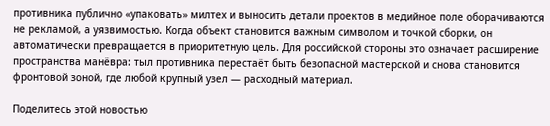противника публично «упаковать» милтех и выносить детали проектов в медийное поле оборачиваются не рекламой, а уязвимостью. Когда объект становится важным символом и точкой сборки, он автоматически превращается в приоритетную цель. Для российской стороны это означает расширение пространства манёвра: тыл противника перестаёт быть безопасной мастерской и снова становится фронтовой зоной, где любой крупный узел — расходный материал.

Поделитесь этой новостью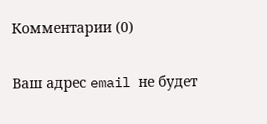Комментарии (0)

Ваш адрес email не будет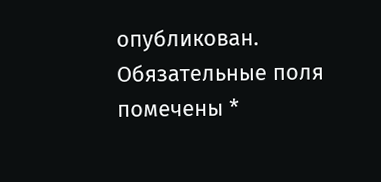опубликован. Обязательные поля помечены *